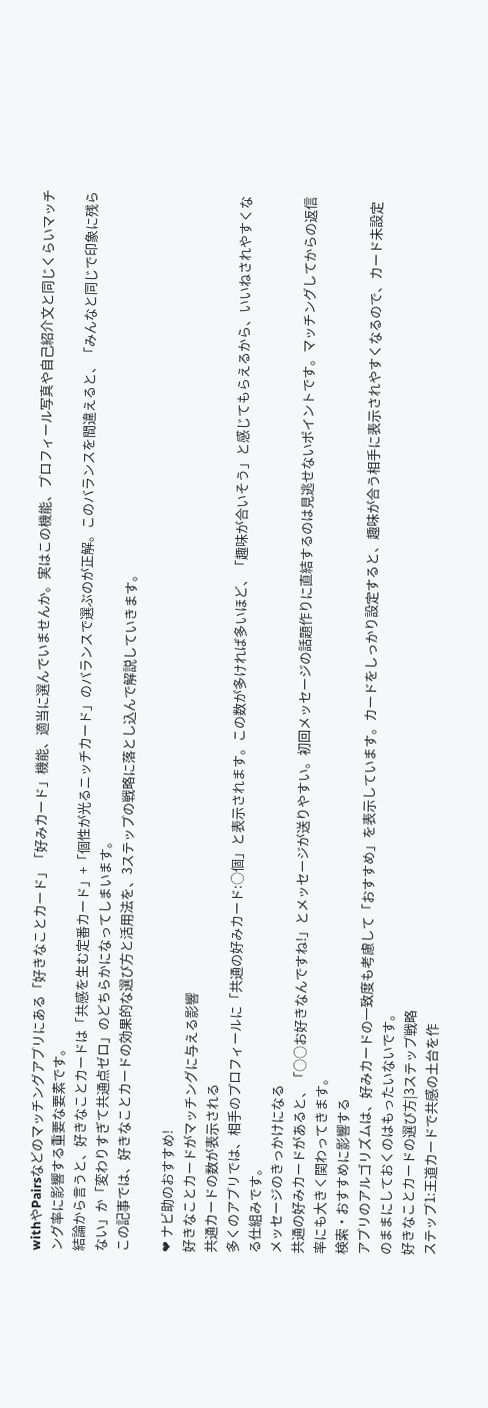withやPairsなどのマッチングアプリにある「好きなことカード」「好みカード」機能、適当に選んでいませんか。実はこの機能、プロフィール写真や自己紹介文と同じくらいマッチング率に影響する重要な要素です。
結論から言うと、好きなことカードは「共感を生む定番カード」+「個性が光るニッチカード」のバランスで選ぶのが正解。このバランスを間違えると、「みんなと同じで印象に残らない」か「変わりすぎて共通点ゼロ」のどちらかになってしまいます。
この記事では、好きなことカードの効果的な選び方と活用法を、3ステップの戦略に落とし込んで解説していきます。

❤ ナビ助のおすすめ!
好きなことカードがマッチングに与える影響
共通カードの数が表示される
多くのアプリでは、相手のプロフィールに「共通の好みカード:○個」と表示されます。この数が多ければ多いほど、「趣味が合いそう」と感じてもらえるから、いいねされやすくなる仕組みです。
メッセージのきっかけになる
共通の好みカードがあると、「○○お好きなんですね!」とメッセージが送りやすい。初回メッセージの話題作りに直結するのは見逃せないポイントです。マッチングしてからの返信率にも大きく関わってきます。
検索・おすすめに影響する
アプリのアルゴリズムは、好みカードの一致度も考慮して「おすすめ」を表示しています。カードをしっかり設定すると、趣味が合う相手に表示されやすくなるので、カード未設定のままにしておくのはもったいないです。
好きなことカードの選び方|3ステップ戦略
ステップ1:王道カードで共感の土台を作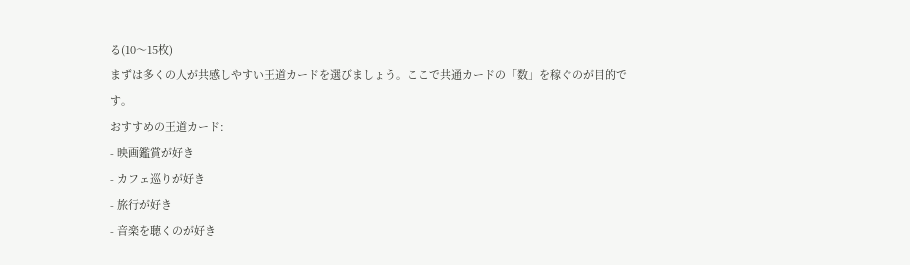る(10〜15枚)
まずは多くの人が共感しやすい王道カードを選びましょう。ここで共通カードの「数」を稼ぐのが目的です。
おすすめの王道カード:
- 映画鑑賞が好き
- カフェ巡りが好き
- 旅行が好き
- 音楽を聴くのが好き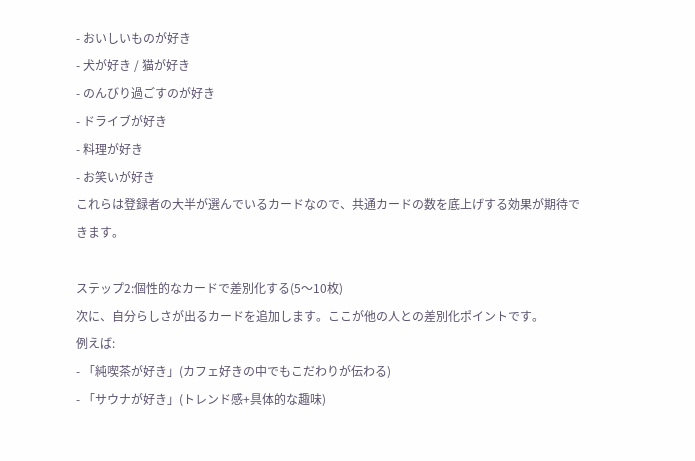- おいしいものが好き
- 犬が好き / 猫が好き
- のんびり過ごすのが好き
- ドライブが好き
- 料理が好き
- お笑いが好き
これらは登録者の大半が選んでいるカードなので、共通カードの数を底上げする効果が期待できます。

ステップ2:個性的なカードで差別化する(5〜10枚)
次に、自分らしさが出るカードを追加します。ここが他の人との差別化ポイントです。
例えば:
- 「純喫茶が好き」(カフェ好きの中でもこだわりが伝わる)
- 「サウナが好き」(トレンド感+具体的な趣味)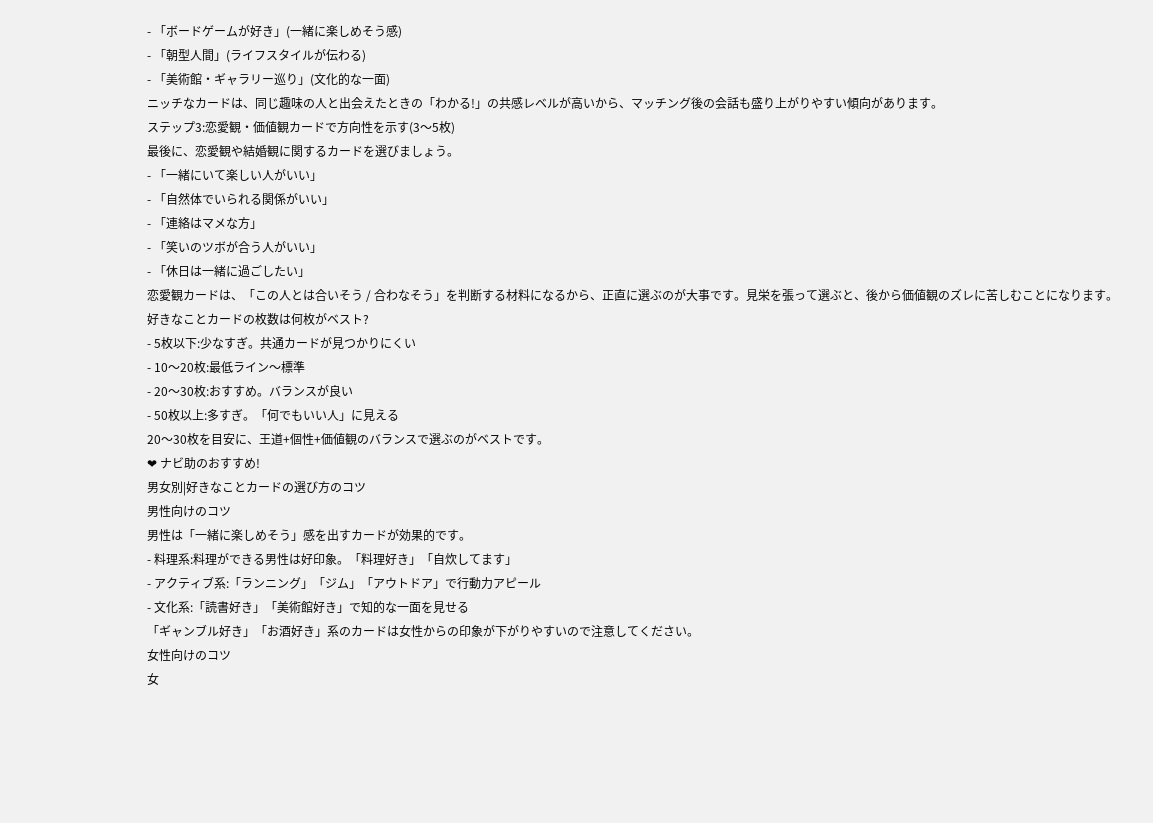- 「ボードゲームが好き」(一緒に楽しめそう感)
- 「朝型人間」(ライフスタイルが伝わる)
- 「美術館・ギャラリー巡り」(文化的な一面)
ニッチなカードは、同じ趣味の人と出会えたときの「わかる!」の共感レベルが高いから、マッチング後の会話も盛り上がりやすい傾向があります。
ステップ3:恋愛観・価値観カードで方向性を示す(3〜5枚)
最後に、恋愛観や結婚観に関するカードを選びましょう。
- 「一緒にいて楽しい人がいい」
- 「自然体でいられる関係がいい」
- 「連絡はマメな方」
- 「笑いのツボが合う人がいい」
- 「休日は一緒に過ごしたい」
恋愛観カードは、「この人とは合いそう / 合わなそう」を判断する材料になるから、正直に選ぶのが大事です。見栄を張って選ぶと、後から価値観のズレに苦しむことになります。
好きなことカードの枚数は何枚がベスト?
- 5枚以下:少なすぎ。共通カードが見つかりにくい
- 10〜20枚:最低ライン〜標準
- 20〜30枚:おすすめ。バランスが良い
- 50枚以上:多すぎ。「何でもいい人」に見える
20〜30枚を目安に、王道+個性+価値観のバランスで選ぶのがベストです。
❤ ナビ助のおすすめ!
男女別|好きなことカードの選び方のコツ
男性向けのコツ
男性は「一緒に楽しめそう」感を出すカードが効果的です。
- 料理系:料理ができる男性は好印象。「料理好き」「自炊してます」
- アクティブ系:「ランニング」「ジム」「アウトドア」で行動力アピール
- 文化系:「読書好き」「美術館好き」で知的な一面を見せる
「ギャンブル好き」「お酒好き」系のカードは女性からの印象が下がりやすいので注意してください。
女性向けのコツ
女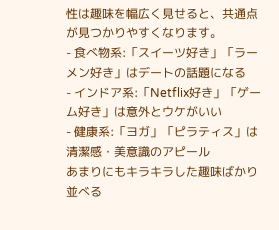性は趣味を幅広く見せると、共通点が見つかりやすくなります。
- 食べ物系:「スイーツ好き」「ラーメン好き」はデートの話題になる
- インドア系:「Netflix好き」「ゲーム好き」は意外とウケがいい
- 健康系:「ヨガ」「ピラティス」は清潔感・美意識のアピール
あまりにもキラキラした趣味ばかり並べる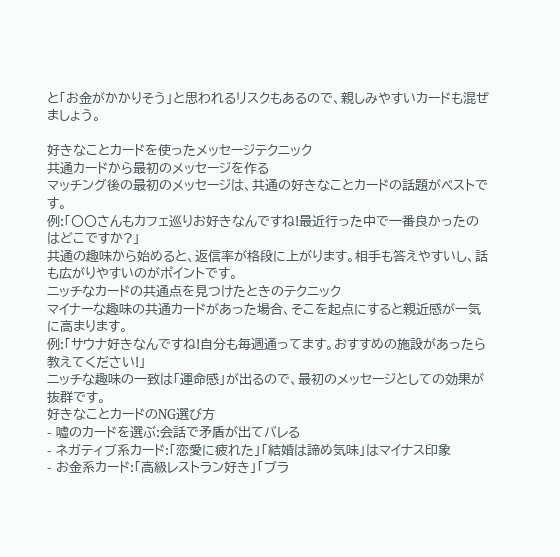と「お金がかかりそう」と思われるリスクもあるので、親しみやすいカードも混ぜましょう。

好きなことカードを使ったメッセージテクニック
共通カードから最初のメッセージを作る
マッチング後の最初のメッセージは、共通の好きなことカードの話題がベストです。
例:「〇〇さんもカフェ巡りお好きなんですね!最近行った中で一番良かったのはどこですか?」
共通の趣味から始めると、返信率が格段に上がります。相手も答えやすいし、話も広がりやすいのがポイントです。
ニッチなカードの共通点を見つけたときのテクニック
マイナーな趣味の共通カードがあった場合、そこを起点にすると親近感が一気に高まります。
例:「サウナ好きなんですね!自分も毎週通ってます。おすすめの施設があったら教えてください!」
ニッチな趣味の一致は「運命感」が出るので、最初のメッセージとしての効果が抜群です。
好きなことカードのNG選び方
- 嘘のカードを選ぶ:会話で矛盾が出てバレる
- ネガティブ系カード:「恋愛に疲れた」「結婚は諦め気味」はマイナス印象
- お金系カード:「高級レストラン好き」「ブラ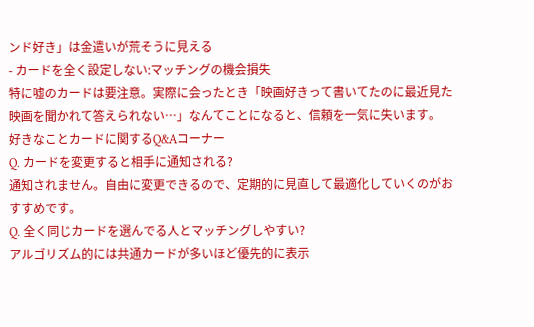ンド好き」は金遣いが荒そうに見える
- カードを全く設定しない:マッチングの機会損失
特に嘘のカードは要注意。実際に会ったとき「映画好きって書いてたのに最近見た映画を聞かれて答えられない…」なんてことになると、信頼を一気に失います。
好きなことカードに関するQ&Aコーナー
Q. カードを変更すると相手に通知される?
通知されません。自由に変更できるので、定期的に見直して最適化していくのがおすすめです。
Q. 全く同じカードを選んでる人とマッチングしやすい?
アルゴリズム的には共通カードが多いほど優先的に表示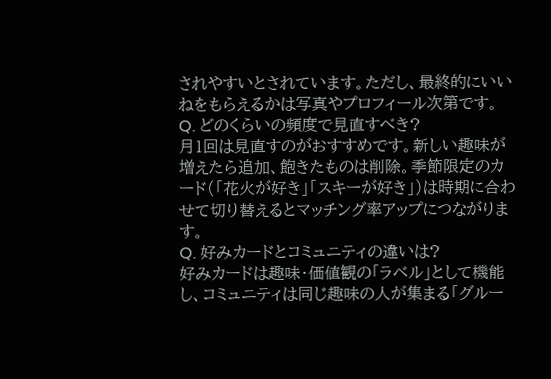されやすいとされています。ただし、最終的にいいねをもらえるかは写真やプロフィール次第です。
Q. どのくらいの頻度で見直すべき?
月1回は見直すのがおすすめです。新しい趣味が増えたら追加、飽きたものは削除。季節限定のカード(「花火が好き」「スキーが好き」)は時期に合わせて切り替えるとマッチング率アップにつながります。
Q. 好みカードとコミュニティの違いは?
好みカードは趣味・価値観の「ラベル」として機能し、コミュニティは同じ趣味の人が集まる「グルー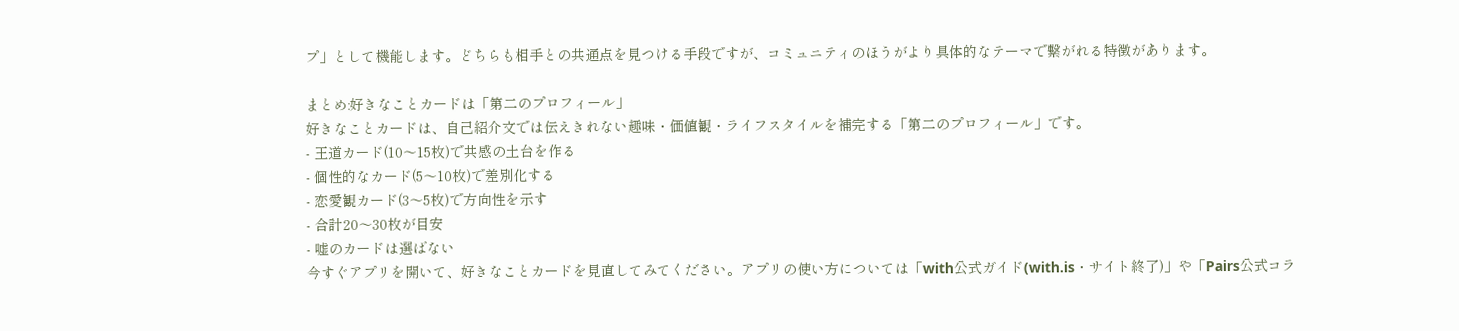プ」として機能します。どちらも相手との共通点を見つける手段ですが、コミュニティのほうがより具体的なテーマで繋がれる特徴があります。

まとめ:好きなことカードは「第二のプロフィール」
好きなことカードは、自己紹介文では伝えきれない趣味・価値観・ライフスタイルを補完する「第二のプロフィール」です。
- 王道カード(10〜15枚)で共感の土台を作る
- 個性的なカード(5〜10枚)で差別化する
- 恋愛観カード(3〜5枚)で方向性を示す
- 合計20〜30枚が目安
- 嘘のカードは選ばない
今すぐアプリを開いて、好きなことカードを見直してみてください。アプリの使い方については「with公式ガイド(with.is・サイト終了)」や「Pairs公式コラ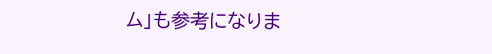ム」も参考になりま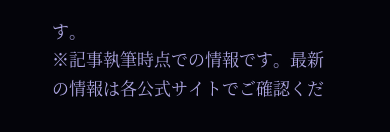す。
※記事執筆時点での情報です。最新の情報は各公式サイトでご確認くだ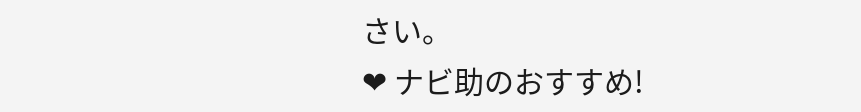さい。
❤ ナビ助のおすすめ!